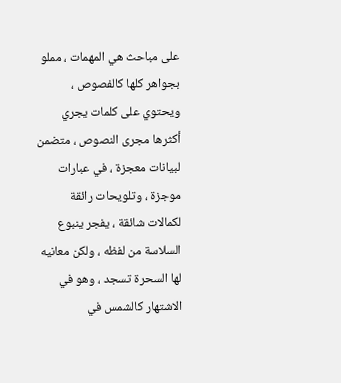على مباحث هي المهمات ، مملو بجواهر كلها كالفصوص ، ويحتوي على كلمات يجري أكثرها مجرى النصوص ، متضمن لبيانات معجزة ، في عبارات موجزة ، وتلويحات رائقة لكمالات شائقة ، يفجر ينبوع السلاسة من لفظه ، ولكن معانيه لها السحرة تسجد ، وهو في الاشتهار كالشمس في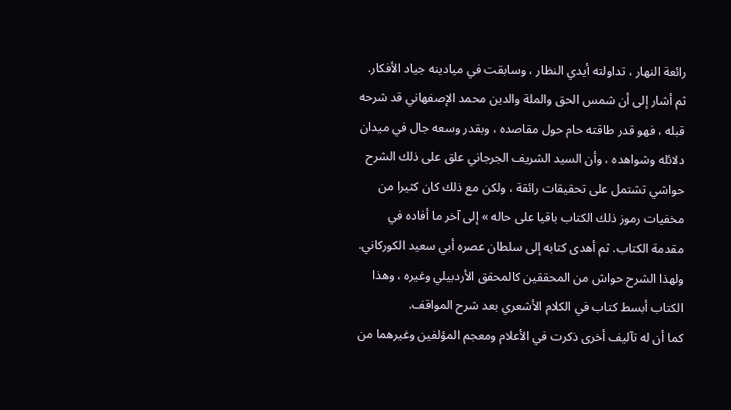رائعة النهار ، تداولته أيدي النظار ، وسابقت في ميادينه جياد الأفكار.
ثم أشار إلى أن شمس الحق والملة والدين محمد الإصفهاني قد شرحه قبله ، فهو قدر طاقته حام حول مقاصده ، وبقدر وسعه جال في ميدان دلائله وشواهده ، وأن السيد الشريف الجرجاني علق على ذلك الشرح حواشي تشتمل على تحقيقات رائقة ، ولكن مع ذلك كان كثيرا من مخفيات رموز ذلك الكتاب باقيا على حاله » إلى آخر ما أفاده في مقدمة الكتاب. ثم أهدى كتابه إلى سلطان عصره أبي سعيد الكوركاني.
ولهذا الشرح حواش من المحققين كالمحقق الأردبيلي وغيره ، وهذا الكتاب أبسط كتاب في الكلام الأشعري بعد شرح المواقف.
كما أن له تآليف أخرى ذكرت في الأعلام ومعجم المؤلفين وغيرهما من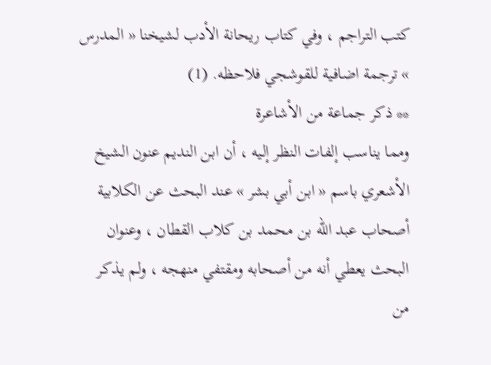كتب التراجم ، وفي كتاب ريحانة الأدب لشيخنا « المدرس » ترجمة اضافية للقوشجي فلاحظه. (1)
** ذكر جماعة من الأشاعرة
ومما يناسب إلفات النظر إليه ، أن ابن النديم عنون الشيخ الأشعري باسم « ابن أبي بشر » عند البحث عن الكلابية أصحاب عبد الله بن محمد بن كلاب القطان ، وعنوان البحث يعطي أنه من أصحابه ومقتفي منهجه ، ولم يذكر من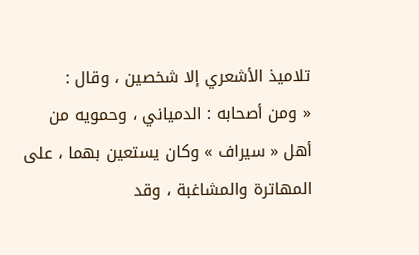تلاميذ الأشعري إلا شخصين ، وقال :
« ومن أصحابه : الدمياني ، وحمويه من أهل « سيراف » وكان يستعين بهما ، على المهاترة والمشاغبة ، وقد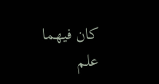كان فيهما علم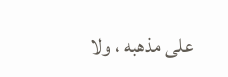على مذهبه ، ولا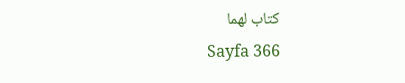كتاب لهما
Sayfa 366